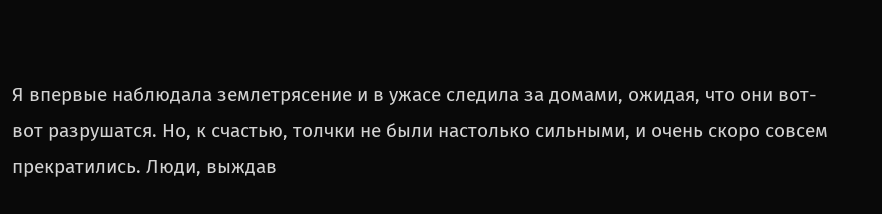Я впервые наблюдала землетрясение и в ужасе следила за домами, ожидая, что они вот-вот разрушатся. Но, к счастью, толчки не были настолько сильными, и очень скоро совсем прекратились. Люди, выждав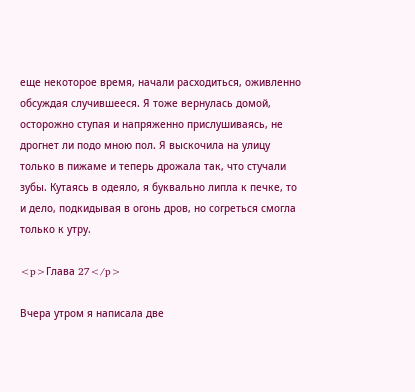еще некоторое время, начали расходиться, оживленно обсуждая случившееся. Я тоже вернулась домой, осторожно ступая и напряженно прислушиваясь, не дрогнет ли подо мною пол. Я выскочила на улицу только в пижаме и теперь дрожала так, что стучали зубы. Кутаясь в одеяло, я буквально липла к печке, то и дело, подкидывая в огонь дров, но согреться смогла только к утру.

<p>Глава 27</p>

Вчера утром я написала две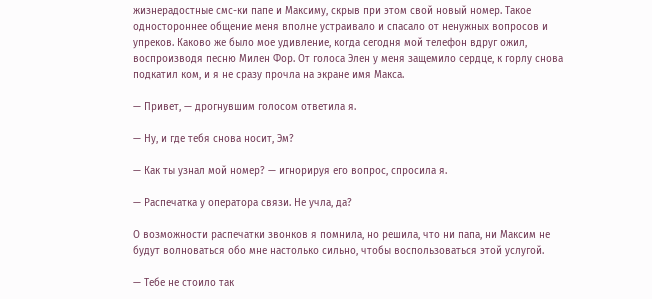жизнерадостные смс-ки папе и Максиму, скрыв при этом свой новый номер. Такое одностороннее общение меня вполне устраивало и спасало от ненужных вопросов и упреков. Каково же было мое удивление, когда сегодня мой телефон вдруг ожил, воспроизводя песню Милен Фор. От голоса Элен у меня защемило сердце, к горлу снова подкатил ком, и я не сразу прочла на экране имя Макса.

— Привет, — дрогнувшим голосом ответила я.

— Ну, и где тебя снова носит, Эм?

— Как ты узнал мой номер? — игнорируя его вопрос, спросила я.

— Распечатка у оператора связи. Не учла, да?

О возможности распечатки звонков я помнила, но решила, что ни папа, ни Максим не будут волноваться обо мне настолько сильно, чтобы воспользоваться этой услугой.

— Тебе не стоило так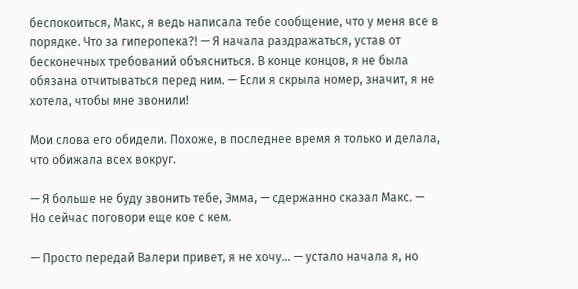беспокоиться, Макс, я ведь написала тебе сообщение, что у меня все в порядке. Что за гиперопека?! — Я начала раздражаться, устав от бесконечных требований объясниться. В конце концов, я не была обязана отчитываться перед ним. — Если я скрыла номер, значит, я не хотела, чтобы мне звонили!

Мои слова его обидели. Похоже, в последнее время я только и делала, что обижала всех вокруг.

— Я больше не буду звонить тебе, Эмма, — сдержанно сказал Макс. — Но сейчас поговори еще кое с кем.

— Просто передай Валери привет, я не хочу… — устало начала я, но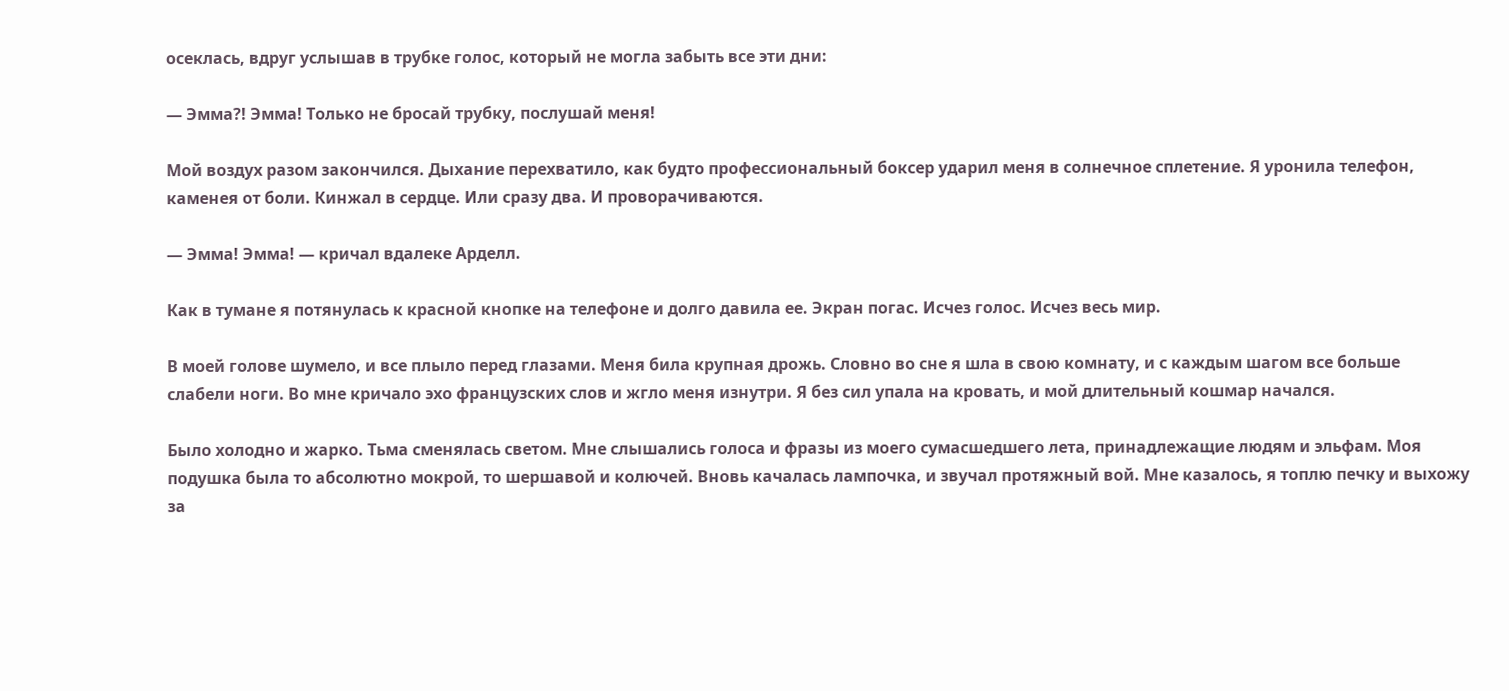осеклась, вдруг услышав в трубке голос, который не могла забыть все эти дни:

— Эмма?! Эмма! Только не бросай трубку, послушай меня!

Мой воздух разом закончился. Дыхание перехватило, как будто профессиональный боксер ударил меня в солнечное сплетение. Я уронила телефон, каменея от боли. Кинжал в сердце. Или сразу два. И проворачиваются.

— Эмма! Эмма! — кричал вдалеке Арделл.

Как в тумане я потянулась к красной кнопке на телефоне и долго давила ее. Экран погас. Исчез голос. Исчез весь мир.

В моей голове шумело, и все плыло перед глазами. Меня била крупная дрожь. Словно во сне я шла в свою комнату, и с каждым шагом все больше слабели ноги. Во мне кричало эхо французских слов и жгло меня изнутри. Я без сил упала на кровать, и мой длительный кошмар начался.

Было холодно и жарко. Тьма сменялась светом. Мне слышались голоса и фразы из моего сумасшедшего лета, принадлежащие людям и эльфам. Моя подушка была то абсолютно мокрой, то шершавой и колючей. Вновь качалась лампочка, и звучал протяжный вой. Мне казалось, я топлю печку и выхожу за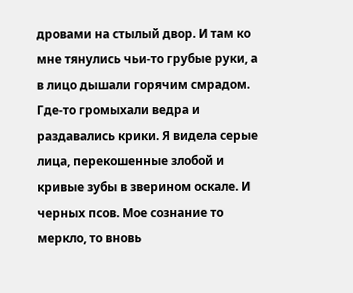дровами на стылый двор. И там ко мне тянулись чьи-то грубые руки, а в лицо дышали горячим смрадом. Где-то громыхали ведра и раздавались крики. Я видела серые лица, перекошенные злобой и кривые зубы в зверином оскале. И черных псов. Мое сознание то меркло, то вновь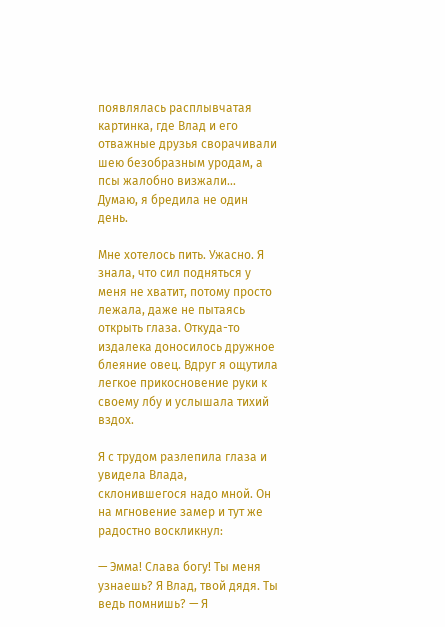появлялась расплывчатая картинка, где Влад и его отважные друзья сворачивали шею безобразным уродам, а псы жалобно визжали… Думаю, я бредила не один день.

Мне хотелось пить. Ужасно. Я знала, что сил подняться у меня не хватит, потому просто лежала, даже не пытаясь открыть глаза. Откуда-то издалека доносилось дружное блеяние овец. Вдруг я ощутила легкое прикосновение руки к своему лбу и услышала тихий вздох.

Я с трудом разлепила глаза и увидела Влада, склонившегося надо мной. Он на мгновение замер и тут же радостно воскликнул:

— Эмма! Слава богу! Ты меня узнаешь? Я Влад, твой дядя. Ты ведь помнишь? — Я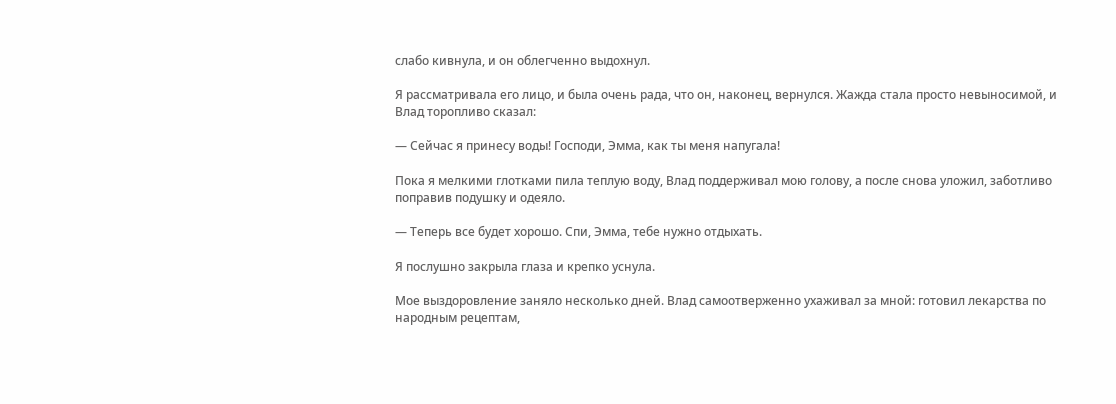слабо кивнула, и он облегченно выдохнул.

Я рассматривала его лицо, и была очень рада, что он, наконец, вернулся. Жажда стала просто невыносимой, и Влад торопливо сказал:

— Сейчас я принесу воды! Господи, Эмма, как ты меня напугала!

Пока я мелкими глотками пила теплую воду, Влад поддерживал мою голову, а после снова уложил, заботливо поправив подушку и одеяло.

— Теперь все будет хорошо. Спи, Эмма, тебе нужно отдыхать.

Я послушно закрыла глаза и крепко уснула.

Мое выздоровление заняло несколько дней. Влад самоотверженно ухаживал за мной: готовил лекарства по народным рецептам,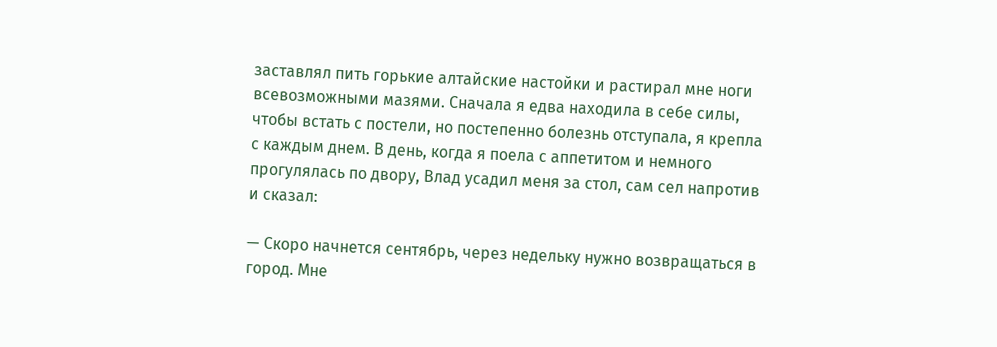заставлял пить горькие алтайские настойки и растирал мне ноги всевозможными мазями. Сначала я едва находила в себе силы, чтобы встать с постели, но постепенно болезнь отступала, я крепла с каждым днем. В день, когда я поела с аппетитом и немного прогулялась по двору, Влад усадил меня за стол, сам сел напротив и сказал:

— Скоро начнется сентябрь, через недельку нужно возвращаться в город. Мне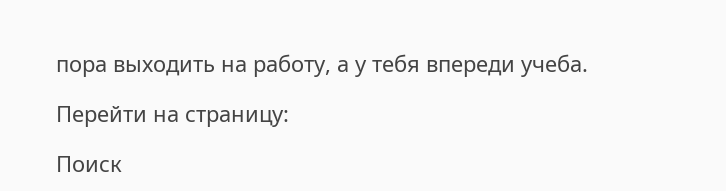пора выходить на работу, а у тебя впереди учеба.

Перейти на страницу:

Поиск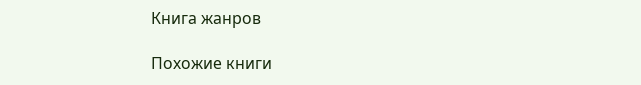Книга жанров

Похожие книги